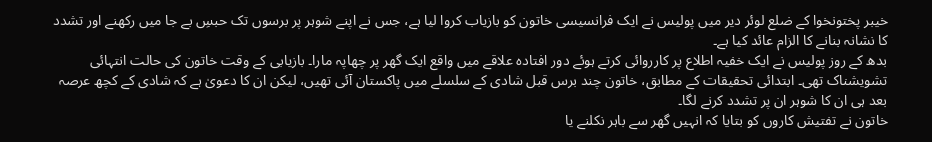خیبر پختونخوا کے ضلع لوئر دیر میں پولیس نے ایک فرانسیسی خاتون کو بازیاب کروا لیا ہے، جس نے اپنے شوہر پر برسوں تک حبسِ بے جا میں رکھنے اور تشدد کا نشانہ بنانے کا الزام عائد کیا ہے۔
بدھ کے روز پولیس نے ایک خفیہ اطلاع پر کارروائی کرتے ہوئے دور افتادہ علاقے میں واقع ایک گھر پر چھاپہ مارا۔ بازیابی کے وقت خاتون کی حالت انتہائی تشویشناک تھی۔ ابتدائی تحقیقات کے مطابق، خاتون چند برس قبل شادی کے سلسلے میں پاکستان آئی تھیں، لیکن ان کا دعویٰ ہے کہ شادی کے کچھ عرصہ بعد ہی ان کا شوہر ان پر تشدد کرنے لگا۔
خاتون نے تفتیش کاروں کو بتایا کہ انہیں گھر سے باہر نکلنے یا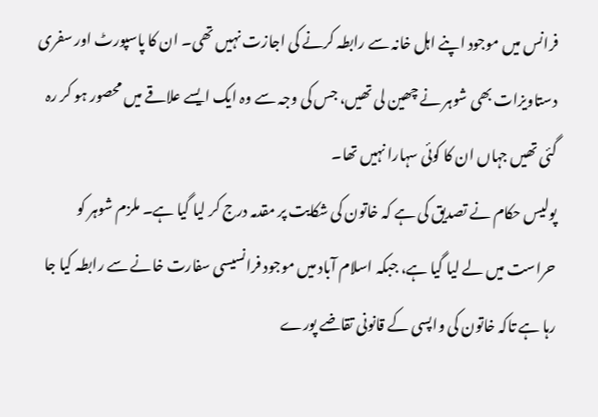فرانس میں موجود اپنے اہل خانہ سے رابطہ کرنے کی اجازت نہیں تھی۔ ان کا پاسپورٹ اور سفری دستاویزات بھی شوہر نے چھین لی تھیں، جس کی وجہ سے وہ ایک ایسے علاقے میں محصور ہو کر رہ گئی تھیں جہاں ان کا کوئی سہارا نہیں تھا۔
پولیس حکام نے تصدیق کی ہے کہ خاتون کی شکایت پر مقدمہ درج کر لیا گیا ہے۔ ملزم شوہر کو حراست میں لے لیا گیا ہے، جبکہ اسلام آباد میں موجود فرانسیسی سفارت خانے سے رابطہ کیا جا رہا ہے تاکہ خاتون کی واپسی کے قانونی تقاضے پورے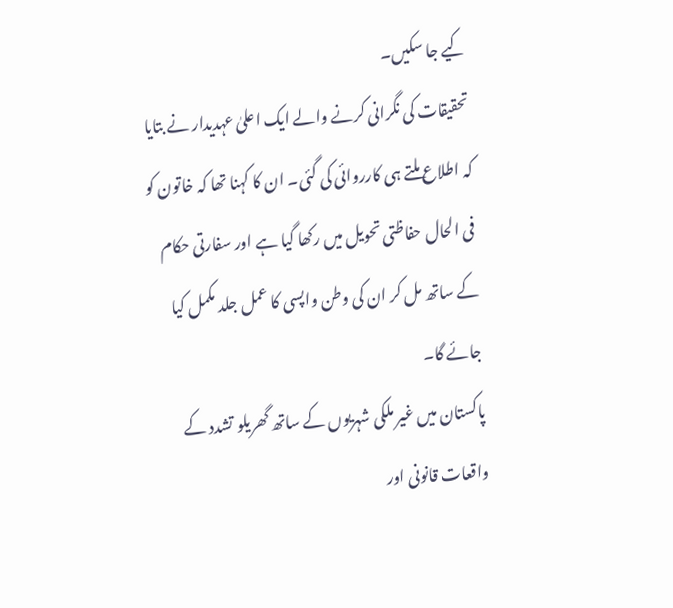کیے جا سکیں۔
تحقیقات کی نگرانی کرنے والے ایک اعلیٰ عہدیدار نے بتایا کہ اطلاع ملتے ہی کارروائی کی گئی۔ ان کا کہنا تھا کہ خاتون کو فی الحال حفاظتی تحویل میں رکھا گیا ہے اور سفارتی حکام کے ساتھ مل کر ان کی وطن واپسی کا عمل جلد مکمل کیا جائے گا۔
پاکستان میں غیر ملکی شہریوں کے ساتھ گھریلو تشدد کے واقعات قانونی اور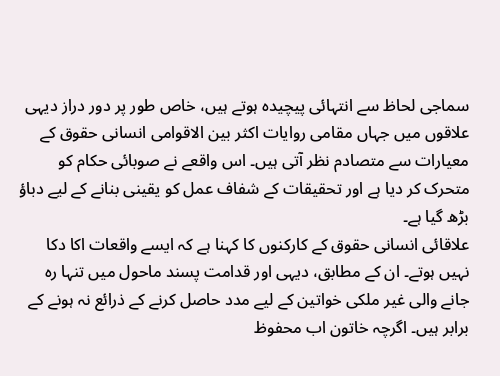سماجی لحاظ سے انتہائی پیچیدہ ہوتے ہیں، خاص طور پر دور دراز دیہی علاقوں میں جہاں مقامی روایات اکثر بین الاقوامی انسانی حقوق کے معیارات سے متصادم نظر آتی ہیں۔ اس واقعے نے صوبائی حکام کو متحرک کر دیا ہے اور تحقیقات کے شفاف عمل کو یقینی بنانے کے لیے دباؤ بڑھ گیا ہے۔
علاقائی انسانی حقوق کے کارکنوں کا کہنا ہے کہ ایسے واقعات اکا دکا نہیں ہوتے۔ ان کے مطابق، دیہی اور قدامت پسند ماحول میں تنہا رہ جانے والی غیر ملکی خواتین کے لیے مدد حاصل کرنے کے ذرائع نہ ہونے کے برابر ہیں۔ اگرچہ خاتون اب محفوظ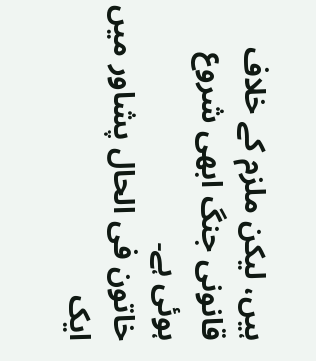ہیں، لیکن ملزم کے خلاف قانونی جنگ ابھی شروع ہوئی ہے۔
خاتون فی الحال پشاور میں ایک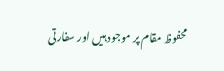محفوظ مقام پر موجود ہیں اور سفارتی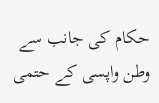حکام کی جانب سے وطن واپسی کے حتمی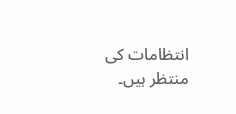انتظامات کی منتظر ہیں۔